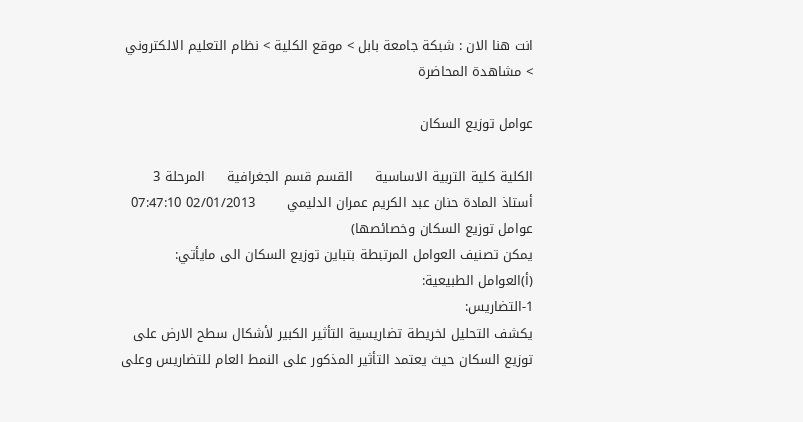انت هنا الان : شبكة جامعة بابل > موقع الكلية > نظام التعليم الالكتروني > مشاهدة المحاضرة

عوامل توزيع السكان

الكلية كلية التربية الاساسية     القسم قسم الجغرافية     المرحلة 3
أستاذ المادة حنان عبد الكريم عمران الدليمي       02/01/2013 07:47:10
عوامل توزيع السكان وخصائصها)
يمكن تصنيف العوامل المرتبطة بتباين توزيع السكان الى مايأتي:
(أ)العوامل الطبيعية:
1-التضاريس:
يكشف التحليل لخريطة تضاريسية التأثير الكبير لأشكال سطح الارض على توزيع السكان حيث يعتمد التأثير المذكور على النمط العام للتضاريس وعلى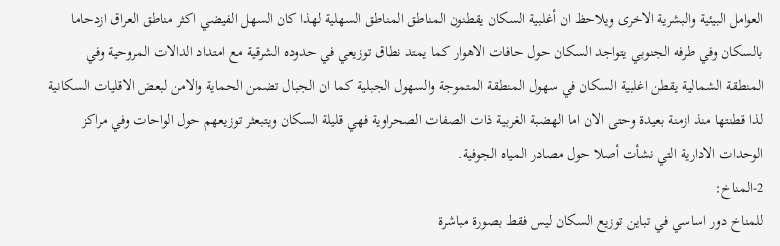العوامل البيئية والبشرية الاخرى ويلاحظ ان أغلبية السكان يقطنون المناطق المناطق السهلية لهذا كان السهل الفيضي اكثر مناطق العراق ازدحاما بالسكان وفي طرفه الجنوبي يتواجد السكان حول حافات الاهوار كما يمتد نطاق توزيعي في حدوده الشرقية مع امتداد الدالات المروحية وفي المنطقة الشمالية يقطن اغلبية السكان في سهول المنطقة المتموجة والسهول الجبلية كما ان الجبال تضمن الحماية والامن لبعض الاقليات السكانية لذا قطنتها منذ ازمنة بعيدة وحتى الان اما الهضبة الغربية ذات الصفات الصحراوية فهي قليلة السكان ويتبعثر توزيعهم حول الواحات وفي مراكز الوحدات الادارية التي نشأت أصلا حول مصادر المياه الجوفية.
2-المناخ:
للمناخ دور اساسي في تباين توزيع السكان ليس فقط بصورة مباشرة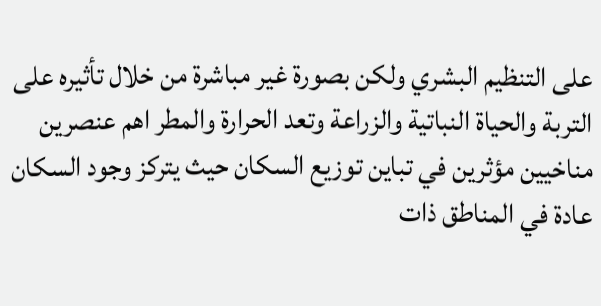على التنظيم البشري ولكن بصورة غير مباشرة من خلال تأثيره على التربة والحياة النباتية والزراعة وتعد الحرارة والمطر اهم عنصرين مناخيين مؤثرين في تباين توزيع السكان حيث يتركز وجود السكان عادة في المناطق ذات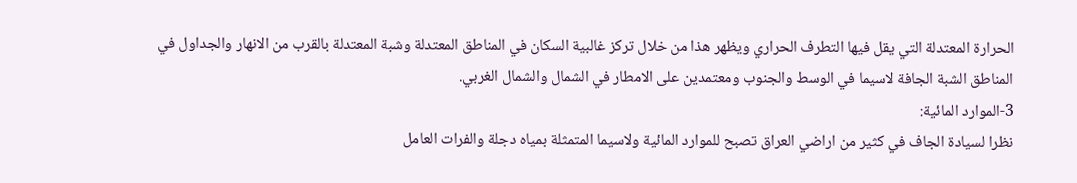الحرارة المعتدلة التي يقل فيها التطرف الحراري ويظهر هذا من خلال تركز غالبية السكان في المناطق المعتدلة وشبة المعتدلة بالقرب من الانهار والجداول في المناطق الشبة الجافة لاسيما في الوسط والجنوب ومعتمدين على الامطار في الشمال والشمال الغربي.
3-الموارد المائية:
نظرا لسيادة الجاف في كثير من اراضي العراق تصبح للموارد المائية ولاسيما المتمثلة بمياه دجلة والفرات العامل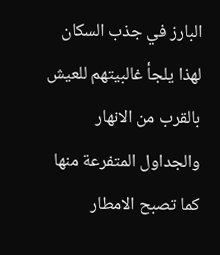البارز في جذب السكان لهذا يلجأ غالبيتهم للعيش بالقرب من الانهار والجداول المتفرعة منها كما تصبح الامطار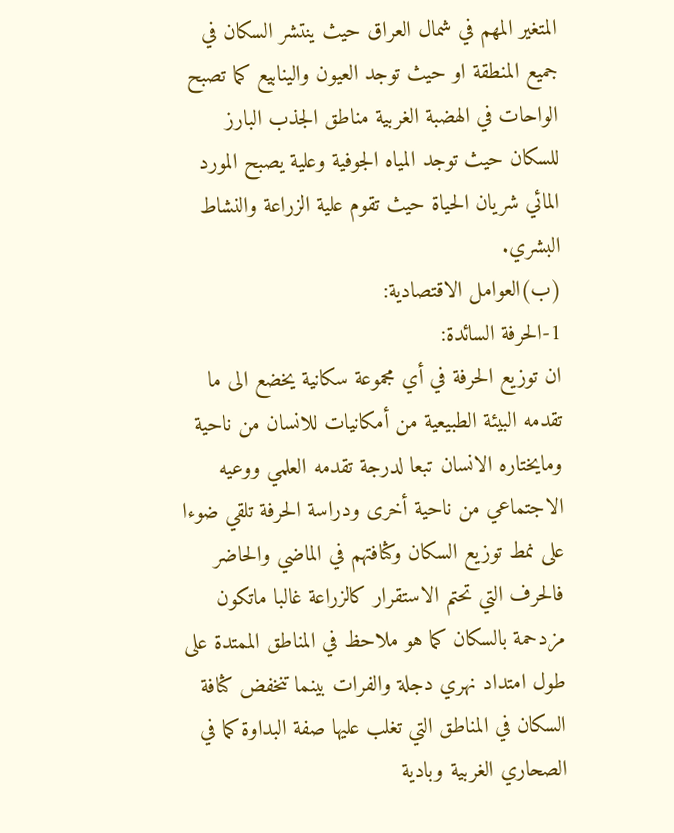المتغير المهم في شمال العراق حيث ينتشر السكان في جميع المنطقة او حيث توجد العيون والينابيع كما تصبح الواحات في الهضبة الغربية مناطق الجذب البارز للسكان حيث توجد المياه الجوفية وعلية يصبح المورد المائي شريان الحياة حيث تقوم علية الزراعة والنشاط البشري.
(ب)العوامل الاقتصادية:
1-الحرفة السائدة:
ان توزيع الحرفة في أي مجموعة سكانية يخضع الى ما تقدمه البيئة الطبيعية من أمكانيات للانسان من ناحية ومايختاره الانسان تبعا لدرجة تقدمه العلمي ووعيه الاجتماعي من ناحية أخرى ودراسة الحرفة تلقي ضوءا على نمط توزيع السكان وكثافتهم في الماضي والحاضر فالحرف التي تحتم الاستقرار كالزراعة غالبا ماتكون مزدحمة بالسكان كما هو ملاحظ في المناطق الممتدة على طول امتداد نهري دجلة والفرات بينما تنخفض كثافة السكان في المناطق التي تغلب عليها صفة البداوة كما في الصحاري الغربية وبادية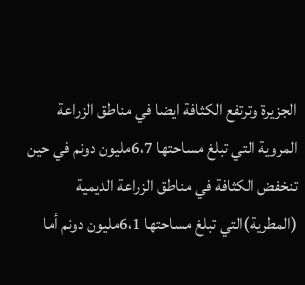الجزيرة وترتفع الكثافة ايضا في مناطق الزراعة المروية التي تبلغ مساحتها 6،7مليون دونم في حين تنخفض الكثافة في مناطق الزراعة الديمية (المطرية)التي تبلغ مساحتها 6،1مليون دونم أما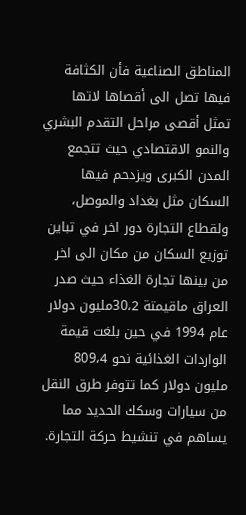المناطق الصناعية فأن الكثافة فيها تصل الى أقصاها لاتها تمثل أقصى مراحل التقدم البشري والنمو الاقتصادي حيث تتجمع المدن الكبرى ويزدحم فيها السكان مثل بغداد والموصل، ولقطاع التجارة دور اخر في تباين توزيع السكان من مكان الى اخر من بينها تجارة الغذاء حيث صدر العراق ماقيمتة 30،2مليون دولار عام 1994 في حين بلغت قيمة الواردات الغذائية نحو 809،4 مليون دولار كما تتوفر طرق النقل من سيارات وسكك الحديد مما يساهم في تنشيط حركة التجارة.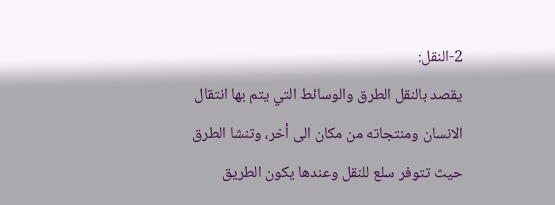2-النقل:
يقصد بالنقل الطرق والوسائط التي يتم بها انتقال الانسان ومنتجاته من مكان الى أخر، وتنشا الطرق حيث تتوفر سلع للنقل وعندها يكون الطريق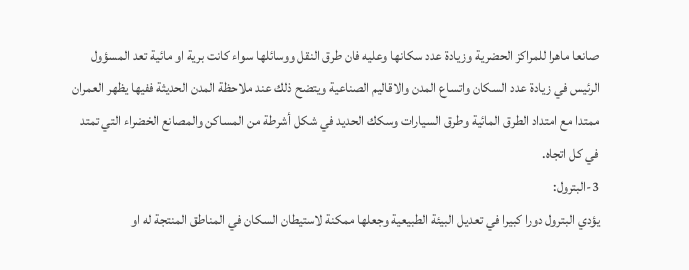صانعا ماهرا للمراكز الحضرية وزيادة عدد سكانها وعليه فان طرق النقل ووسائلها سواء كانت برية او مائية تعد المسؤول الرئيس في زيادة عدد السكان واتساع المدن والاقاليم الصناعية ويتضح ذلك عند ملاحظة المدن الحديثة ففيها يظهر العمران ممتدا مع امتداد الطرق المائية وطرق السيارات وسكك الحديد في شكل أشرطة من المساكن والمصانع الخضراء التي تمتد في كل اتجاه.
3-البترول:
يؤدي البترول دورا كبيرا في تعديل البيئة الطبيعية وجعلها ممكنة لاستيطان السكان في المناطق المنتجة له او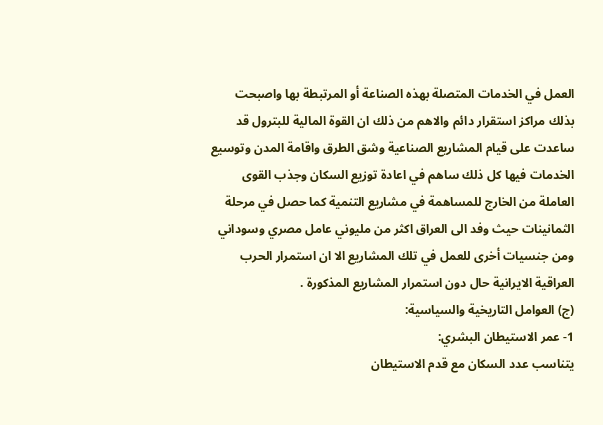العمل في الخدمات المتصلة بهذه الصناعة أو المرتبطة بها واصبحت بذلك مراكز استقرار دائم والاهم من ذلك ان القوة المالية للبترول قد ساعدت على قيام المشاريع الصناعية وشق الطرق واقامة المدن وتوسيع الخدمات فيها كل ذلك ساهم في اعادة توزيع السكان وجذب القوى العاملة من الخارج للمساهمة في مشاريع التنمية كما حصل في مرحلة الثمانينات حيث وفد الى العراق اكثر من مليوني عامل مصري وسوداني ومن جنسيات أخرى للعمل في تلك المشاريع الا ان استمرار الحرب العراقية الايرانية حال دون استمرار المشاريع المذكورة .
(ج) العوامل التاريخية والسياسية:
1- عمر الاستيطان البشري:
يتناسب عدد السكان مع قدم الاستيطان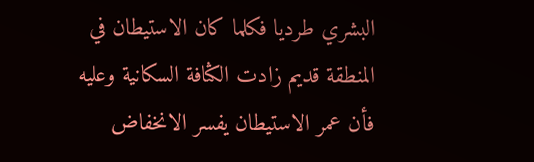البشري طرديا فكلما كان الاستيطان في المنطقة قديم زادت الكثافة السكانية وعليه فأن عمر الاستيطان يفسر الانخفاض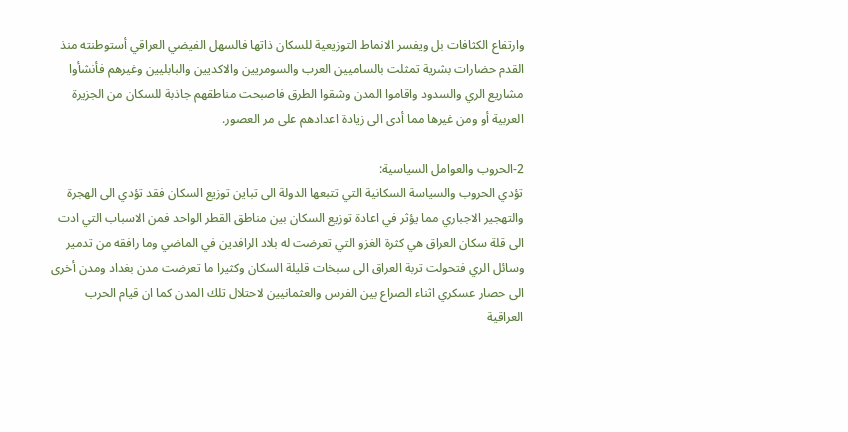وارتفاع الكثافات بل ويفسر الانماط التوزيعية للسكان ذاتها فالسهل الفيضي العراقي أستوطنته منذ القدم حضارات بشرية تمثلت بالساميين العرب والسومريين والاكديين والبابليين وغيرهم فأنشأوا مشاريع الري والسدود واقاموا المدن وشقوا الطرق فاصبحت مناطقهم جاذبة للسكان من الجزيرة العربية أو ومن غيرها مما أدى الى زيادة اعدادهم على مر العصور.

2-الحروب والعوامل السياسية:
تؤدي الحروب والسياسة السكانية التي تتبعها الدولة الى تباين توزيع السكان فقد تؤدي الى الهجرة والتهجير الاجباري مما يؤثر في اعادة توزيع السكان بين مناطق القطر الواحد فمن الاسباب التي ادت الى قلة سكان العراق هي كثرة الغزو التي تعرضت له بلاد الرافدين في الماضي وما رافقه من تدمير وسائل الري فتحولت تربة العراق الى سبخات قليلة السكان وكثيرا ما تعرضت مدن بغداد ومدن أخرى الى حصار عسكري اثناء الصراع بين الفرس والعثمانيين لاحتلال تلك المدن كما ان قيام الحرب العراقية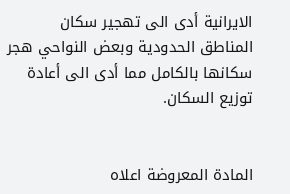الايرانية أدى الى تهجير سكان المناطق الحدودية وبعض النواحي هجر سكانها بالكامل مما أدى الى أعادة توزيع السكان.


المادة المعروضة اعلاه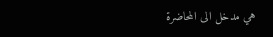هي مدخل الى المحاضرة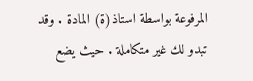المرفوعة بواسطة استاذ(ة) المادة . وقد تبدو لك غير متكاملة . حيث يضع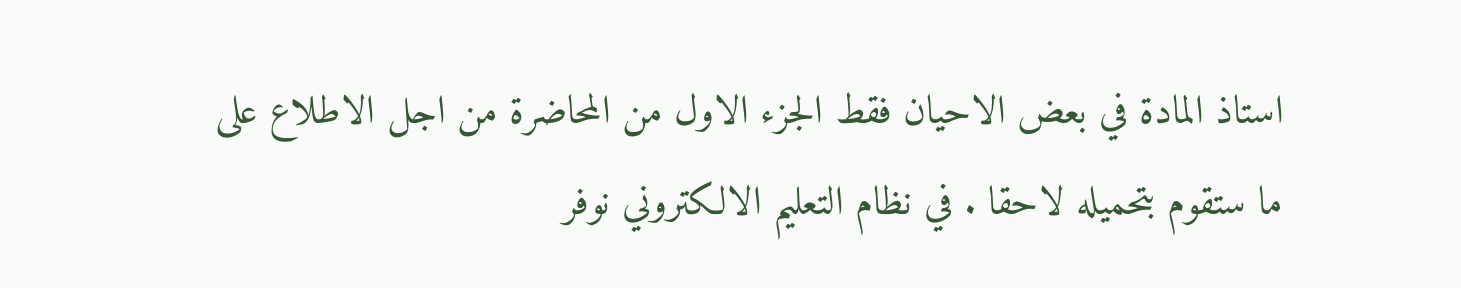استاذ المادة في بعض الاحيان فقط الجزء الاول من المحاضرة من اجل الاطلاع على ما ستقوم بتحميله لاحقا . في نظام التعليم الالكتروني نوفر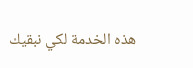هذه الخدمة لكي نبقيك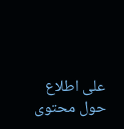على اطلاع حول محتوى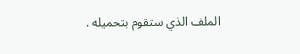الملف الذي ستقوم بتحميله .